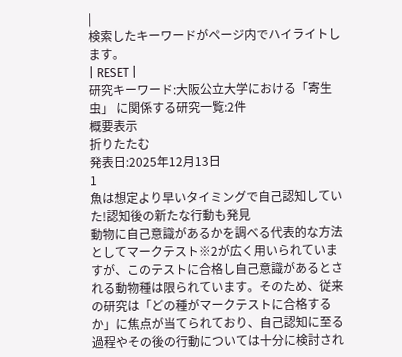|
検索したキーワードがページ内でハイライトします。
| RESET |
研究キーワード:大阪公立大学における「寄生虫」 に関係する研究一覧:2件
概要表示
折りたたむ
発表日:2025年12月13日
1
魚は想定より早いタイミングで自己認知していた!認知後の新たな行動も発見
動物に自己意識があるかを調べる代表的な方法としてマークテスト※2が広く用いられていますが、このテストに合格し自己意識があるとされる動物種は限られています。そのため、従来の研究は「どの種がマークテストに合格するか」に焦点が当てられており、自己認知に至る過程やその後の行動については十分に検討され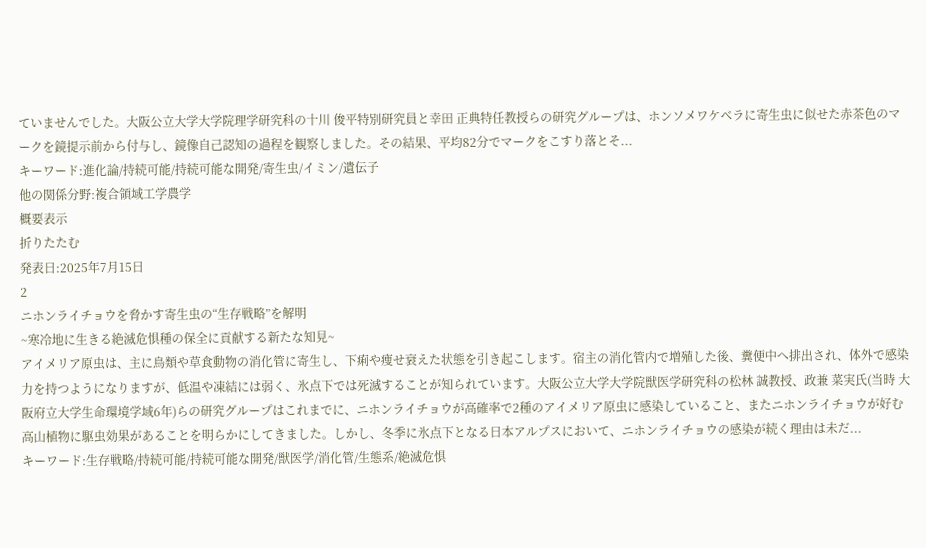ていませんでした。大阪公立大学大学院理学研究科の十川 俊平特別研究員と幸田 正典特任教授らの研究グループは、ホンソメワケベラに寄生虫に似せた赤茶色のマークを鏡提示前から付与し、鏡像自己認知の過程を観察しました。その結果、平均82分でマークをこすり落とそ...
キーワード:進化論/持続可能/持続可能な開発/寄生虫/イミン/遺伝子
他の関係分野:複合領域工学農学
概要表示
折りたたむ
発表日:2025年7月15日
2
ニホンライチョウを脅かす寄生虫の“生存戦略”を解明
~寒冷地に生きる絶滅危惧種の保全に貢献する新たな知見~
アイメリア原虫は、主に鳥類や草食動物の消化管に寄生し、下痢や痩せ衰えた状態を引き起こします。宿主の消化管内で増殖した後、糞便中へ排出され、体外で感染力を持つようになりますが、低温や凍結には弱く、氷点下では死滅することが知られています。大阪公立大学大学院獣医学研究科の松林 誠教授、政兼 菜実氏(当時 大阪府立大学生命環境学域6年)らの研究グループはこれまでに、ニホンライチョウが高確率で2種のアイメリア原虫に感染していること、またニホンライチョウが好む高山植物に駆虫効果があることを明らかにしてきました。しかし、冬季に氷点下となる日本アルプスにおいて、ニホンライチョウの感染が続く理由は未だ...
キーワード:生存戦略/持続可能/持続可能な開発/獣医学/消化管/生態系/絶滅危惧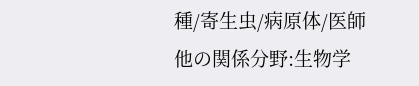種/寄生虫/病原体/医師
他の関係分野:生物学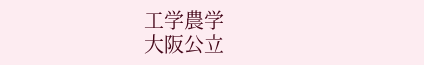工学農学
大阪公立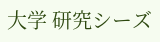大学 研究シーズ